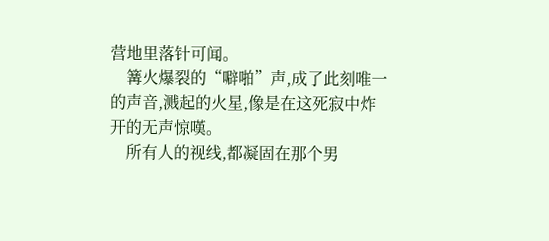营地里落针可闻。
    篝火爆裂的“噼啪”声,成了此刻唯一的声音,溅起的火星,像是在这死寂中炸开的无声惊嘆。
    所有人的视线,都凝固在那个男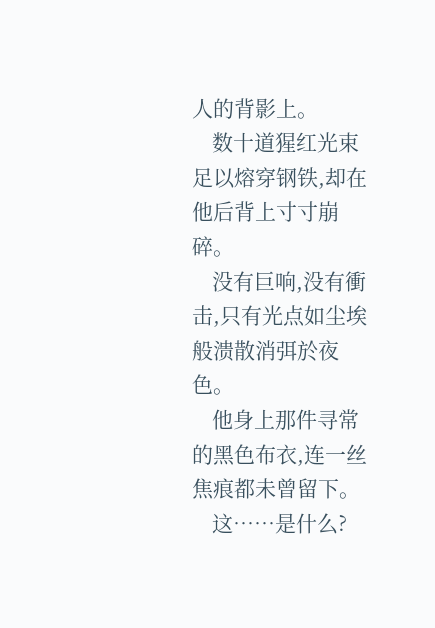人的背影上。
    数十道猩红光束足以熔穿钢铁,却在他后背上寸寸崩碎。
    没有巨响,没有衝击,只有光点如尘埃般溃散消弭於夜色。
    他身上那件寻常的黑色布衣,连一丝焦痕都未曾留下。
    这……是什么?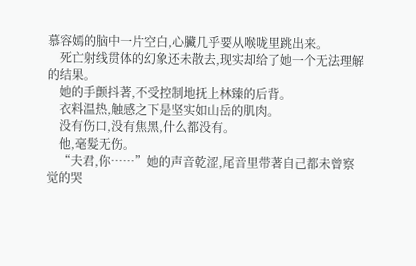慕容嫣的脑中一片空白,心臟几乎要从喉咙里跳出来。
    死亡射线贯体的幻象还未散去,现实却给了她一个无法理解的结果。
    她的手颤抖著,不受控制地抚上林臻的后背。
    衣料温热,触感之下是坚实如山岳的肌肉。
    没有伤口,没有焦黑,什么都没有。
    他,毫髮无伤。
    “夫君,你……”她的声音乾涩,尾音里带著自己都未曾察觉的哭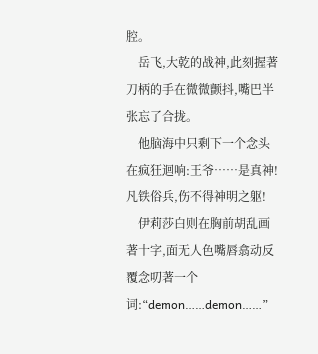腔。
    岳飞,大乾的战神,此刻握著刀柄的手在微微颤抖,嘴巴半张忘了合拢。
    他脑海中只剩下一个念头在疯狂迴响:王爷……是真神!凡铁俗兵,伤不得神明之躯!
    伊莉莎白则在胸前胡乱画著十字,面无人色嘴唇翕动反覆念叨著一个词:“demon……demon……”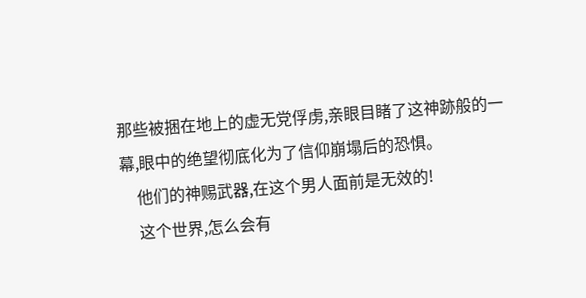那些被捆在地上的虚无党俘虏,亲眼目睹了这神跡般的一幕,眼中的绝望彻底化为了信仰崩塌后的恐惧。
    他们的神赐武器,在这个男人面前是无效的!
    这个世界,怎么会有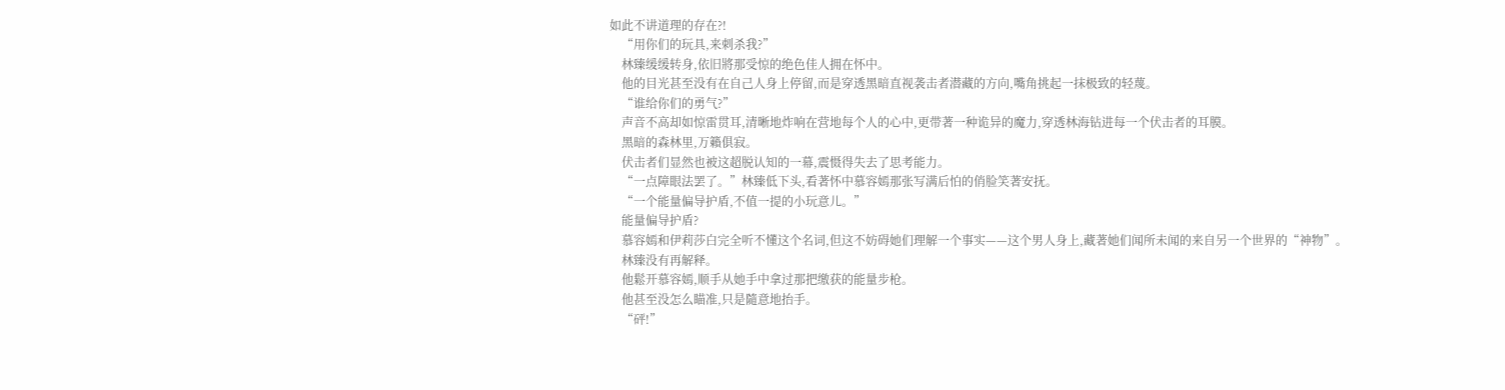如此不讲道理的存在?!
    “用你们的玩具,来刺杀我?”
    林臻缓缓转身,依旧將那受惊的绝色佳人拥在怀中。
    他的目光甚至没有在自己人身上停留,而是穿透黑暗直视袭击者潜藏的方向,嘴角挑起一抹极致的轻蔑。
    “谁给你们的勇气?”
    声音不高却如惊雷贯耳,清晰地炸响在营地每个人的心中,更带著一种诡异的魔力,穿透林海钻进每一个伏击者的耳膜。
    黑暗的森林里,万籟俱寂。
    伏击者们显然也被这超脱认知的一幕,震慑得失去了思考能力。
    “一点障眼法罢了。”林臻低下头,看著怀中慕容嫣那张写满后怕的俏脸笑著安抚。
    “一个能量偏导护盾,不值一提的小玩意儿。”
    能量偏导护盾?
    慕容嫣和伊莉莎白完全听不懂这个名词,但这不妨碍她们理解一个事实——这个男人身上,藏著她们闻所未闻的来自另一个世界的“神物”。
    林臻没有再解释。
    他鬆开慕容嫣,顺手从她手中拿过那把缴获的能量步枪。
    他甚至没怎么瞄准,只是隨意地抬手。
    “砰!”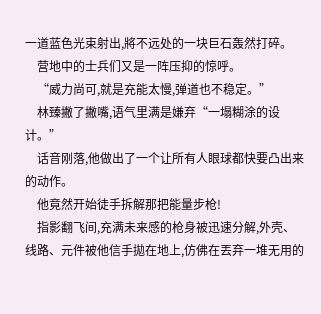一道蓝色光束射出,將不远处的一块巨石轰然打碎。
    营地中的士兵们又是一阵压抑的惊呼。
    “威力尚可,就是充能太慢,弹道也不稳定。”
    林臻撇了撇嘴,语气里满是嫌弃“一塌糊涂的设计。”
    话音刚落,他做出了一个让所有人眼球都快要凸出来的动作。
    他竟然开始徒手拆解那把能量步枪!
    指影翻飞间,充满未来感的枪身被迅速分解,外壳、线路、元件被他信手拋在地上,仿佛在丟弃一堆无用的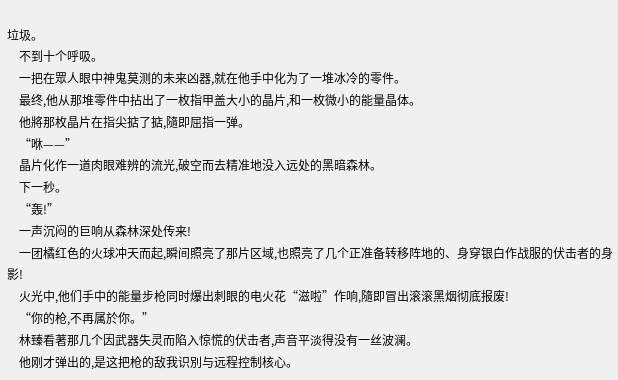垃圾。
    不到十个呼吸。
    一把在眾人眼中神鬼莫测的未来凶器,就在他手中化为了一堆冰冷的零件。
    最终,他从那堆零件中拈出了一枚指甲盖大小的晶片,和一枚微小的能量晶体。
    他將那枚晶片在指尖掂了掂,隨即屈指一弹。
    “咻——”
    晶片化作一道肉眼难辨的流光,破空而去精准地没入远处的黑暗森林。
    下一秒。
    “轰!”
    一声沉闷的巨响从森林深处传来!
    一团橘红色的火球冲天而起,瞬间照亮了那片区域,也照亮了几个正准备转移阵地的、身穿银白作战服的伏击者的身影!
    火光中,他们手中的能量步枪同时爆出刺眼的电火花“滋啦”作响,隨即冒出滚滚黑烟彻底报废!
    “你的枪,不再属於你。”
    林臻看著那几个因武器失灵而陷入惊慌的伏击者,声音平淡得没有一丝波澜。
    他刚才弹出的,是这把枪的敌我识別与远程控制核心。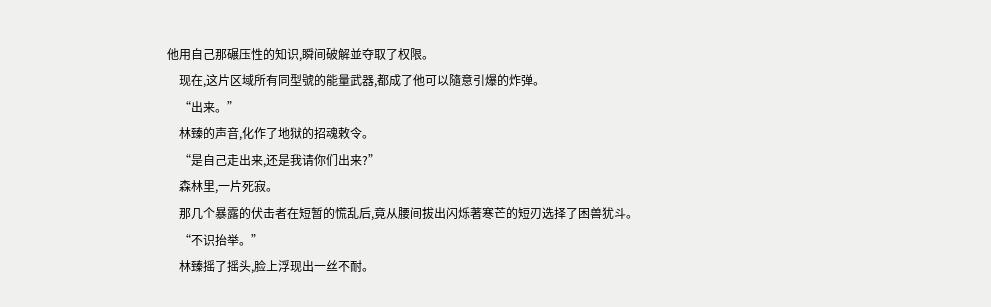他用自己那碾压性的知识,瞬间破解並夺取了权限。
    现在,这片区域所有同型號的能量武器,都成了他可以隨意引爆的炸弹。
    “出来。”
    林臻的声音,化作了地狱的招魂敕令。
    “是自己走出来,还是我请你们出来?”
    森林里,一片死寂。
    那几个暴露的伏击者在短暂的慌乱后,竟从腰间拔出闪烁著寒芒的短刃选择了困兽犹斗。
    “不识抬举。”
    林臻摇了摇头,脸上浮现出一丝不耐。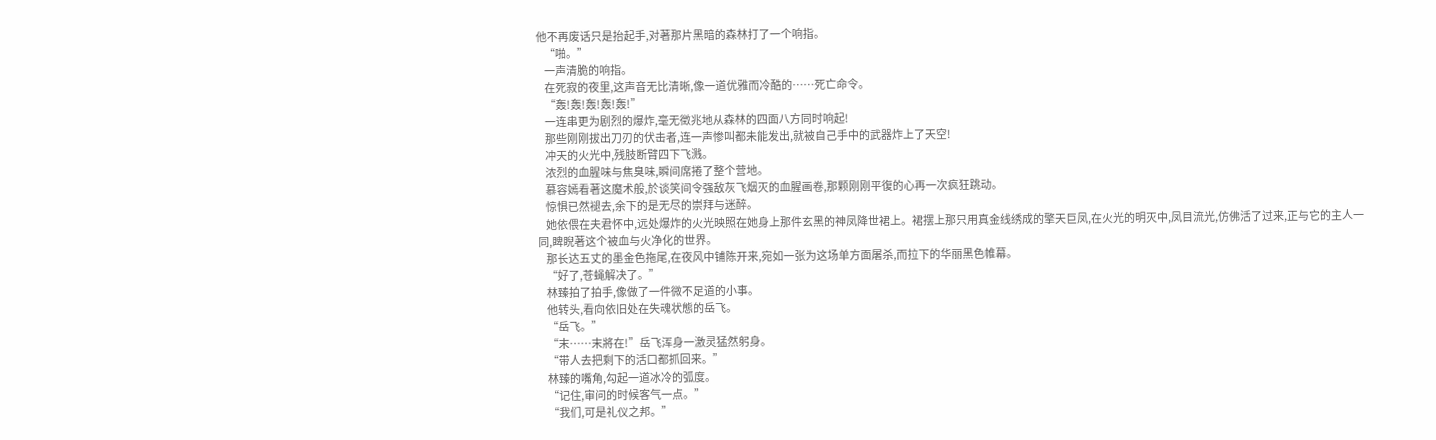他不再废话只是抬起手,对著那片黑暗的森林打了一个响指。
    “啪。”
    一声清脆的响指。
    在死寂的夜里,这声音无比清晰,像一道优雅而冷酷的……死亡命令。
    “轰!轰!轰!轰!轰!”
    一连串更为剧烈的爆炸,毫无徵兆地从森林的四面八方同时响起!
    那些刚刚拔出刀刃的伏击者,连一声惨叫都未能发出,就被自己手中的武器炸上了天空!
    冲天的火光中,残肢断臂四下飞溅。
    浓烈的血腥味与焦臭味,瞬间席捲了整个营地。
    慕容嫣看著这魔术般,於谈笑间令强敌灰飞烟灭的血腥画卷,那颗刚刚平復的心再一次疯狂跳动。
    惊惧已然褪去,余下的是无尽的崇拜与迷醉。
    她依偎在夫君怀中,远处爆炸的火光映照在她身上那件玄黑的神凤降世裙上。裙摆上那只用真金线绣成的擎天巨凤,在火光的明灭中,凤目流光,仿佛活了过来,正与它的主人一同,睥睨著这个被血与火净化的世界。
    那长达五丈的墨金色拖尾,在夜风中铺陈开来,宛如一张为这场单方面屠杀,而拉下的华丽黑色帷幕。
    “好了,苍蝇解决了。”
    林臻拍了拍手,像做了一件微不足道的小事。
    他转头,看向依旧处在失魂状態的岳飞。
    “岳飞。”
    “末……末將在!”岳飞浑身一激灵猛然躬身。
    “带人去把剩下的活口都抓回来。”
    林臻的嘴角,勾起一道冰冷的弧度。
    “记住,审问的时候客气一点。”
    “我们,可是礼仪之邦。”